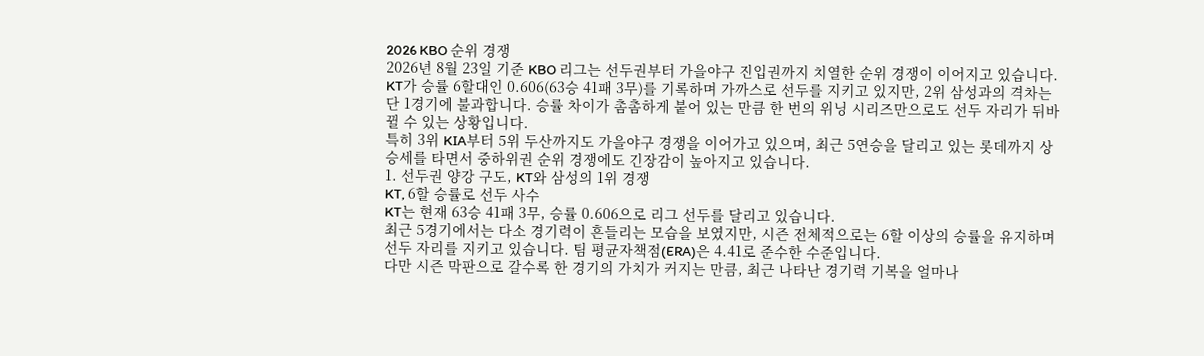2026 KBO 순위 경쟁
2026년 8월 23일 기준 KBO 리그는 선두권부터 가을야구 진입권까지 치열한 순위 경쟁이 이어지고 있습니다.
KT가 승률 6할대인 0.606(63승 41패 3무)를 기록하며 가까스로 선두를 지키고 있지만, 2위 삼성과의 격차는 단 1경기에 불과합니다. 승률 차이가 촘촘하게 붙어 있는 만큼 한 번의 위닝 시리즈만으로도 선두 자리가 뒤바뀔 수 있는 상황입니다.
특히 3위 KIA부터 5위 두산까지도 가을야구 경쟁을 이어가고 있으며, 최근 5연승을 달리고 있는 롯데까지 상승세를 타면서 중하위권 순위 경쟁에도 긴장감이 높아지고 있습니다.
1. 선두권 양강 구도, KT와 삼성의 1위 경쟁
KT, 6할 승률로 선두 사수
KT는 현재 63승 41패 3무, 승률 0.606으로 리그 선두를 달리고 있습니다.
최근 5경기에서는 다소 경기력이 흔들리는 모습을 보였지만, 시즌 전체적으로는 6할 이상의 승률을 유지하며 선두 자리를 지키고 있습니다. 팀 평균자책점(ERA)은 4.41로 준수한 수준입니다.
다만 시즌 막판으로 갈수록 한 경기의 가치가 커지는 만큼, 최근 나타난 경기력 기복을 얼마나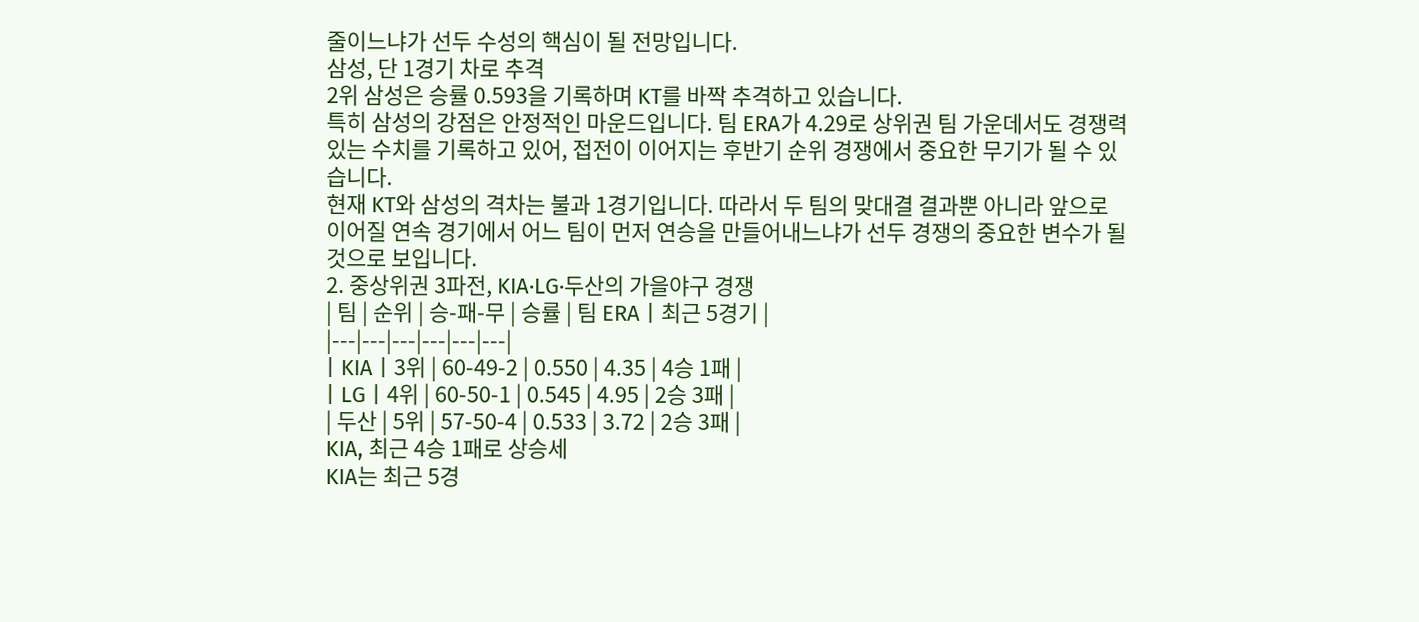줄이느냐가 선두 수성의 핵심이 될 전망입니다.
삼성, 단 1경기 차로 추격
2위 삼성은 승률 0.593을 기록하며 KT를 바짝 추격하고 있습니다.
특히 삼성의 강점은 안정적인 마운드입니다. 팀 ERA가 4.29로 상위권 팀 가운데서도 경쟁력 있는 수치를 기록하고 있어, 접전이 이어지는 후반기 순위 경쟁에서 중요한 무기가 될 수 있습니다.
현재 KT와 삼성의 격차는 불과 1경기입니다. 따라서 두 팀의 맞대결 결과뿐 아니라 앞으로 이어질 연속 경기에서 어느 팀이 먼저 연승을 만들어내느냐가 선두 경쟁의 중요한 변수가 될 것으로 보입니다.
2. 중상위권 3파전, KIA·LG·두산의 가을야구 경쟁
| 팀 | 순위 | 승-패-무 | 승률 | 팀 ERA | 최근 5경기 |
|---|---|---|---|---|---|
| KIA | 3위 | 60-49-2 | 0.550 | 4.35 | 4승 1패 |
| LG | 4위 | 60-50-1 | 0.545 | 4.95 | 2승 3패 |
| 두산 | 5위 | 57-50-4 | 0.533 | 3.72 | 2승 3패 |
KIA, 최근 4승 1패로 상승세
KIA는 최근 5경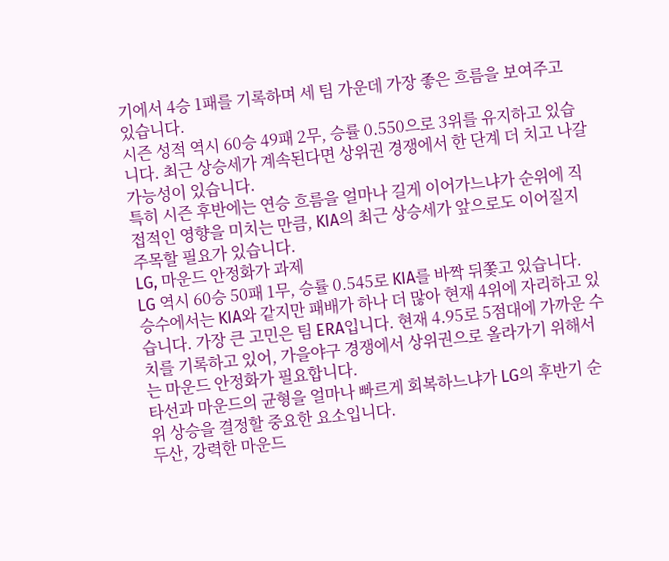기에서 4승 1패를 기록하며 세 팀 가운데 가장 좋은 흐름을 보여주고 있습니다.
시즌 성적 역시 60승 49패 2무, 승률 0.550으로 3위를 유지하고 있습니다. 최근 상승세가 계속된다면 상위권 경쟁에서 한 단계 더 치고 나갈 가능성이 있습니다.
특히 시즌 후반에는 연승 흐름을 얼마나 길게 이어가느냐가 순위에 직접적인 영향을 미치는 만큼, KIA의 최근 상승세가 앞으로도 이어질지 주목할 필요가 있습니다.
LG, 마운드 안정화가 과제
LG 역시 60승 50패 1무, 승률 0.545로 KIA를 바짝 뒤쫓고 있습니다.
승수에서는 KIA와 같지만 패배가 하나 더 많아 현재 4위에 자리하고 있습니다. 가장 큰 고민은 팀 ERA입니다. 현재 4.95로 5점대에 가까운 수치를 기록하고 있어, 가을야구 경쟁에서 상위권으로 올라가기 위해서는 마운드 안정화가 필요합니다.
타선과 마운드의 균형을 얼마나 빠르게 회복하느냐가 LG의 후반기 순위 상승을 결정할 중요한 요소입니다.
두산, 강력한 마운드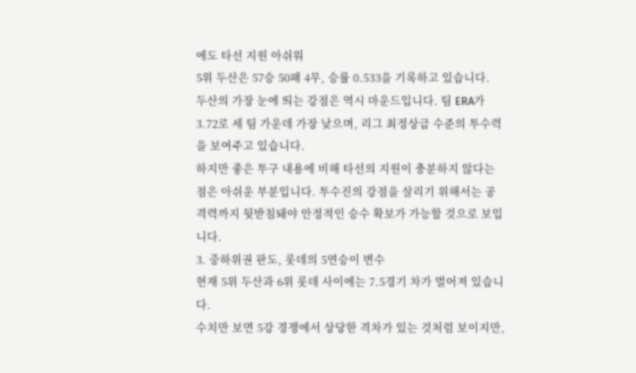에도 타선 지원 아쉬워
5위 두산은 57승 50패 4무, 승률 0.533을 기록하고 있습니다.
두산의 가장 눈에 띄는 강점은 역시 마운드입니다. 팀 ERA가 3.72로 세 팀 가운데 가장 낮으며, 리그 최정상급 수준의 투수력을 보여주고 있습니다.
하지만 좋은 투구 내용에 비해 타선의 지원이 충분하지 않다는 점은 아쉬운 부분입니다. 투수진의 강점을 살리기 위해서는 공격력까지 뒷받침돼야 안정적인 승수 확보가 가능할 것으로 보입니다.
3. 중하위권 판도, 롯데의 5연승이 변수
현재 5위 두산과 6위 롯데 사이에는 7.5경기 차가 벌어져 있습니다.
수치만 보면 5강 경쟁에서 상당한 격차가 있는 것처럼 보이지만,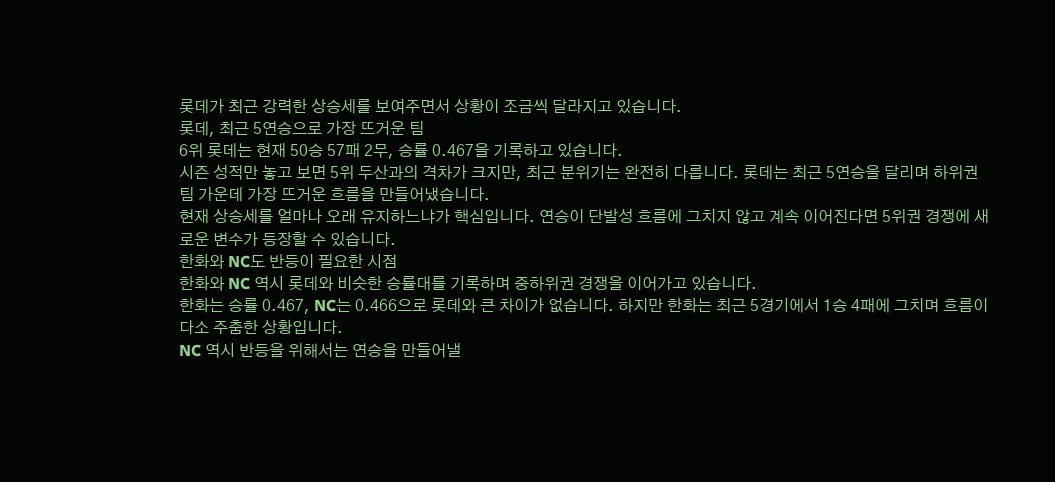롯데가 최근 강력한 상승세를 보여주면서 상황이 조금씩 달라지고 있습니다.
롯데, 최근 5연승으로 가장 뜨거운 팀
6위 롯데는 현재 50승 57패 2무, 승률 0.467을 기록하고 있습니다.
시즌 성적만 놓고 보면 5위 두산과의 격차가 크지만, 최근 분위기는 완전히 다릅니다. 롯데는 최근 5연승을 달리며 하위권 팀 가운데 가장 뜨거운 흐름을 만들어냈습니다.
현재 상승세를 얼마나 오래 유지하느냐가 핵심입니다. 연승이 단발성 흐름에 그치지 않고 계속 이어진다면 5위권 경쟁에 새로운 변수가 등장할 수 있습니다.
한화와 NC도 반등이 필요한 시점
한화와 NC 역시 롯데와 비슷한 승률대를 기록하며 중하위권 경쟁을 이어가고 있습니다.
한화는 승률 0.467, NC는 0.466으로 롯데와 큰 차이가 없습니다. 하지만 한화는 최근 5경기에서 1승 4패에 그치며 흐름이 다소 주춤한 상황입니다.
NC 역시 반등을 위해서는 연승을 만들어낼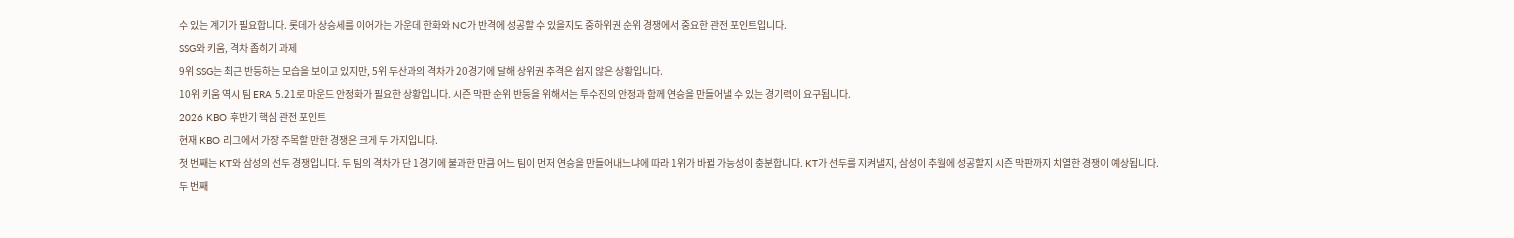수 있는 계기가 필요합니다. 롯데가 상승세를 이어가는 가운데 한화와 NC가 반격에 성공할 수 있을지도 중하위권 순위 경쟁에서 중요한 관전 포인트입니다.
SSG와 키움, 격차 좁히기 과제
9위 SSG는 최근 반등하는 모습을 보이고 있지만, 5위 두산과의 격차가 20경기에 달해 상위권 추격은 쉽지 않은 상황입니다.
10위 키움 역시 팀 ERA 5.21로 마운드 안정화가 필요한 상황입니다. 시즌 막판 순위 반등을 위해서는 투수진의 안정과 함께 연승을 만들어낼 수 있는 경기력이 요구됩니다.
2026 KBO 후반기 핵심 관전 포인트
현재 KBO 리그에서 가장 주목할 만한 경쟁은 크게 두 가지입니다.
첫 번째는 KT와 삼성의 선두 경쟁입니다. 두 팀의 격차가 단 1경기에 불과한 만큼 어느 팀이 먼저 연승을 만들어내느냐에 따라 1위가 바뀔 가능성이 충분합니다. KT가 선두를 지켜낼지, 삼성이 추월에 성공할지 시즌 막판까지 치열한 경쟁이 예상됩니다.
두 번째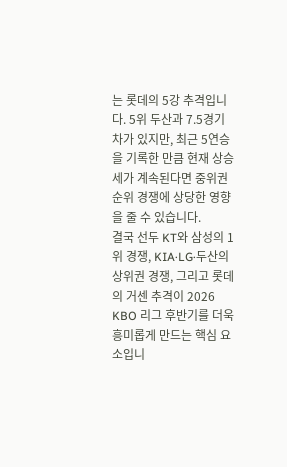는 롯데의 5강 추격입니다. 5위 두산과 7.5경기 차가 있지만, 최근 5연승을 기록한 만큼 현재 상승세가 계속된다면 중위권 순위 경쟁에 상당한 영향을 줄 수 있습니다.
결국 선두 KT와 삼성의 1위 경쟁, KIA·LG·두산의 상위권 경쟁, 그리고 롯데의 거센 추격이 2026 KBO 리그 후반기를 더욱 흥미롭게 만드는 핵심 요소입니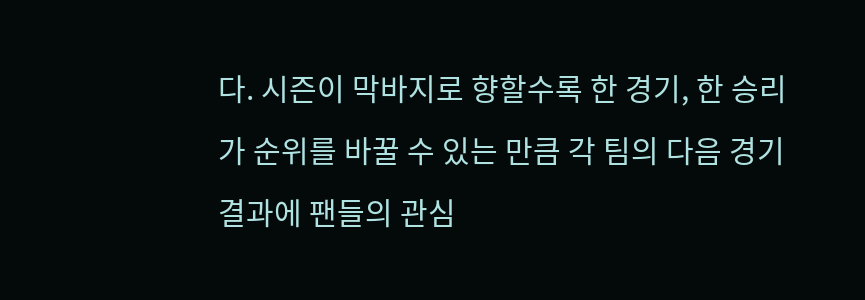다. 시즌이 막바지로 향할수록 한 경기, 한 승리가 순위를 바꿀 수 있는 만큼 각 팀의 다음 경기 결과에 팬들의 관심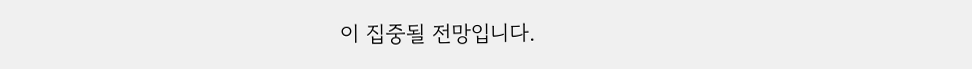이 집중될 전망입니다.